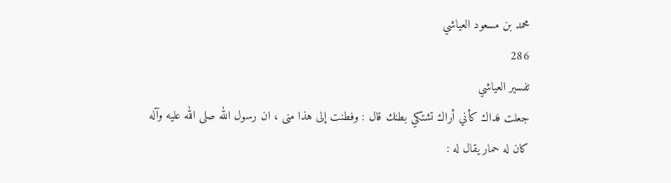محمد بن مسعود العياشي
286
تفسير العياشي
جعلت فداك كأني أراك تشتكي بطنك قال : وفطنت إلى هذا منى ، ان رسول الله صلى الله عليه وآله كان له حمار يقال له :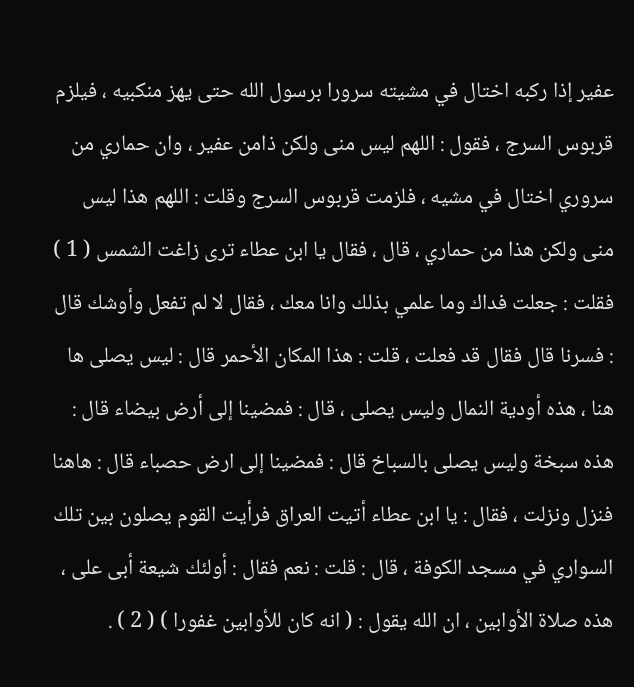عفير إذا ركبه اختال في مشيته سرورا برسول الله حتى يهز منكبيه ، فيلزم قربوس السرج ، فقول : اللهم ليس منى ولكن ذامن عفير ، وان حماري من سروري اختال في مشيه ، فلزمت قربوس السرج وقلت : اللهم هذا ليس منى ولكن هذا من حماري ، قال ، فقال يا ابن عطاء ترى زاغت الشمس ( 1 ) فقلت : جعلت فداك وما علمي بذلك وانا معك ، فقال لا لم تفعل وأوشك قال : فسرنا قال فقال قد فعلت ، قلت : هذا المكان الأحمر قال : ليس يصلى ها هنا ، هذه أودية النمال وليس يصلى ، قال : فمضينا إلى أرض بيضاء قال : هذه سبخة وليس يصلى بالسباخ قال : فمضينا إلى ارض حصباء قال : هاهنا فنزل ونزلت ، فقال : يا ابن عطاء أتيت العراق فرأيت القوم يصلون بين تلك السواري في مسجد الكوفة ، قال : قلت : نعم فقال : أولئك شيعة أبى على ، هذه صلاة الأوابين ، ان الله يقول : ( انه كان للأوابين غفورا ) ( 2 ) .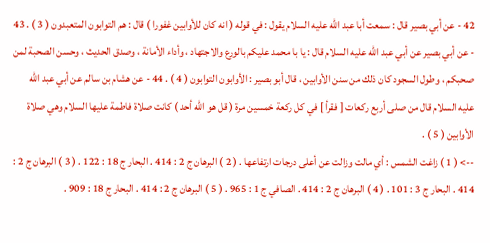42 - عن أبي بصير قال : سمعت أبا عبد الله عليه السلام يقول : في قوله ( انه كان للأوابين غفورا ) قال : هم التوابون المتعبدون ( 3 ) . 43 - عن أبي بصير عن أبي عبد الله عليه السلام قال : يا با محمد عليكم بالورع والاجتهاد ، وأداء الأمانة ، وصدق الحديث ، وحسن الصحبة لمن صحبكم ، وطول السجود كان ذلك من سنن الأوابين ، قال أبو بصير : الأوابون التوابون ( 4 ) . 44 - عن هشام بن سالم عن أبي عبد الله عليه السلام قال من صلى أربع ركعات [ فقرأ ] في كل ركعة خمسين مرة ( قل هو الله أحد ) كانت صلاة فاطمة عليها السلام وهي صلاة الأوابين ( 5 ) .
--> ( 1 ) زاغت الشمس : أي مالت وزالت عن أعلى درجات ارتفاعها . ( 2 ) البرهان ج 2 : 414 . البحار ج 18 : 122 . ( 3 ) البرهان ج 2 : 414 . البحار ج 3 : 101 . ( 4 ) البرهان ج 2 : 414 . الصافي ج 1 : 965 . ( 5 ) البرهان ج 2 : 414 . البحار ج 18 : 909 .